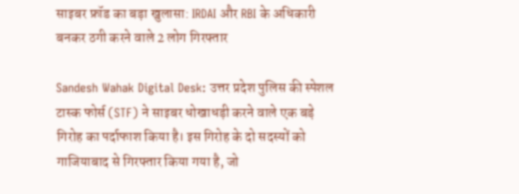साइबर फ्रॉड का बड़ा खुलासा: IRDAI और RBI के अधिकारी बनकर ठगी करने वाले 2 लोग गिरफ्तार

Sandesh Wahak Digital Desk: उत्तर प्रदेश पुलिस की स्पेशल टास्क फोर्स (STF) ने साइबर धोखाधड़ी करने वाले एक बड़े गिरोह का पर्दाफाश किया है। इस गिरोह के दो सदस्यों को गाजियाबाद से गिरफ्तार किया गया है, जो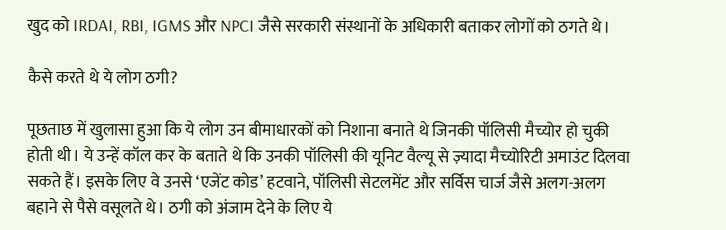खुद को IRDAI, RBI, IGMS और NPCI जैसे सरकारी संस्थानों के अधिकारी बताकर लोगों को ठगते थे।

कैसे करते थे ये लोग ठगी?

पूछताछ में खुलासा हुआ कि ये लोग उन बीमाधारकों को निशाना बनाते थे जिनकी पॉलिसी मैच्योर हो चुकी होती थी। ये उन्हें कॉल कर के बताते थे कि उनकी पॉलिसी की यूनिट वैल्यू से ज़्यादा मैच्योरिटी अमाउंट दिलवा सकते हैं। इसके लिए वे उनसे ‘एजेंट कोड’ हटवाने, पॉलिसी सेटलमेंट और सर्विस चार्ज जैसे अलग-अलग बहाने से पैसे वसूलते थे। ठगी को अंजाम देने के लिए ये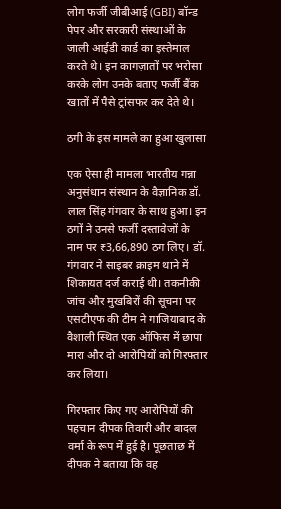लोग फर्जी जीबीआई (GBI) बॉन्ड पेपर और सरकारी संस्थाओं के जाली आईडी कार्ड का इस्तेमाल करते थे। इन कागज़ातों पर भरोसा करके लोग उनके बताए फर्जी बैंक खातों में पैसे ट्रांसफर कर देते थे।

ठगी के इस मामले का हुआ खुलासा

एक ऐसा ही मामला भारतीय गन्ना अनुसंधान संस्थान के वैज्ञानिक डॉ. लाल सिंह गंगवार के साथ हुआ। इन ठगों ने उनसे फर्जी दस्तावेजों के नाम पर ₹3,66,890 ठग लिए। डॉ. गंगवार ने साइबर क्राइम थाने में शिकायत दर्ज कराई थी। तकनीकी जांच और मुखबिरों की सूचना पर एसटीएफ की टीम ने गाजियाबाद के वैशाली स्थित एक ऑफिस में छापा मारा और दो आरोपियों को गिरफ्तार कर लिया।

गिरफ्तार किए गए आरोपियों की पहचान दीपक तिवारी और बादल वर्मा के रूप में हुई है। पूछताछ में दीपक ने बताया कि वह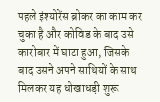पहले इंश्योरेंस ब्रोकर का काम कर चुका है और कोविड के बाद उसे कारोबार में घाटा हुआ, जिसके बाद उसने अपने साथियों के साथ मिलकर यह धोखाधड़ी शुरू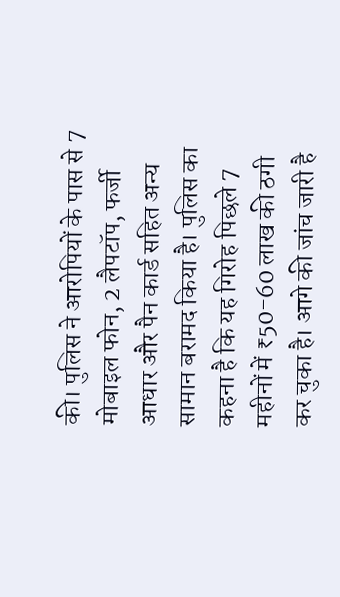की। पुलिस ने आरोपियों के पास से 7 मोबाइल फोन, 2 लैपटॉप, फर्जी आधार और पैन कार्ड सहित अन्य सामान बरामद किया है। पुलिस का कहना है कि यह गिरोह पिछले 7 महीनों में ₹50-60 लाख की ठगी कर चुका है। आगे की जांच जारी है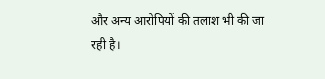और अन्य आरोपियों की तलाश भी की जा रही है।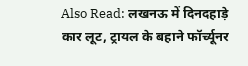Also Read: लखनऊ में दिनदहाड़े कार लूट, ट्रायल के बहाने फॉर्च्यूनर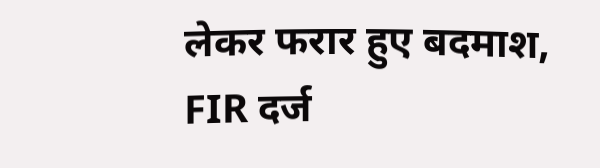लेकर फरार हुए बदमाश, FIR दर्ज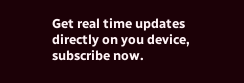Get real time updates directly on you device, subscribe now.